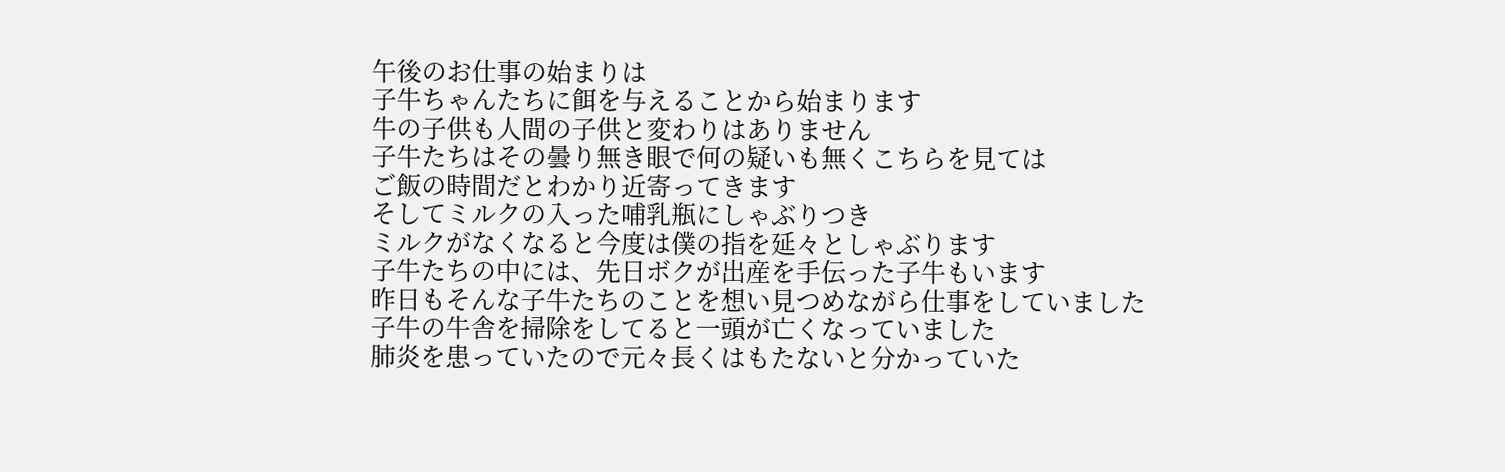午後のお仕事の始まりは
子牛ちゃんたちに餌を与えることから始まります
牛の子供も人間の子供と変わりはありません
子牛たちはその曇り無き眼で何の疑いも無くこちらを見ては
ご飯の時間だとわかり近寄ってきます
そしてミルクの入った哺乳瓶にしゃぶりつき
ミルクがなくなると今度は僕の指を延々としゃぶります
子牛たちの中には、先日ボクが出産を手伝った子牛もいます
昨日もそんな子牛たちのことを想い見つめながら仕事をしていました
子牛の牛舎を掃除をしてると一頭が亡くなっていました
肺炎を患っていたので元々長くはもたないと分かっていた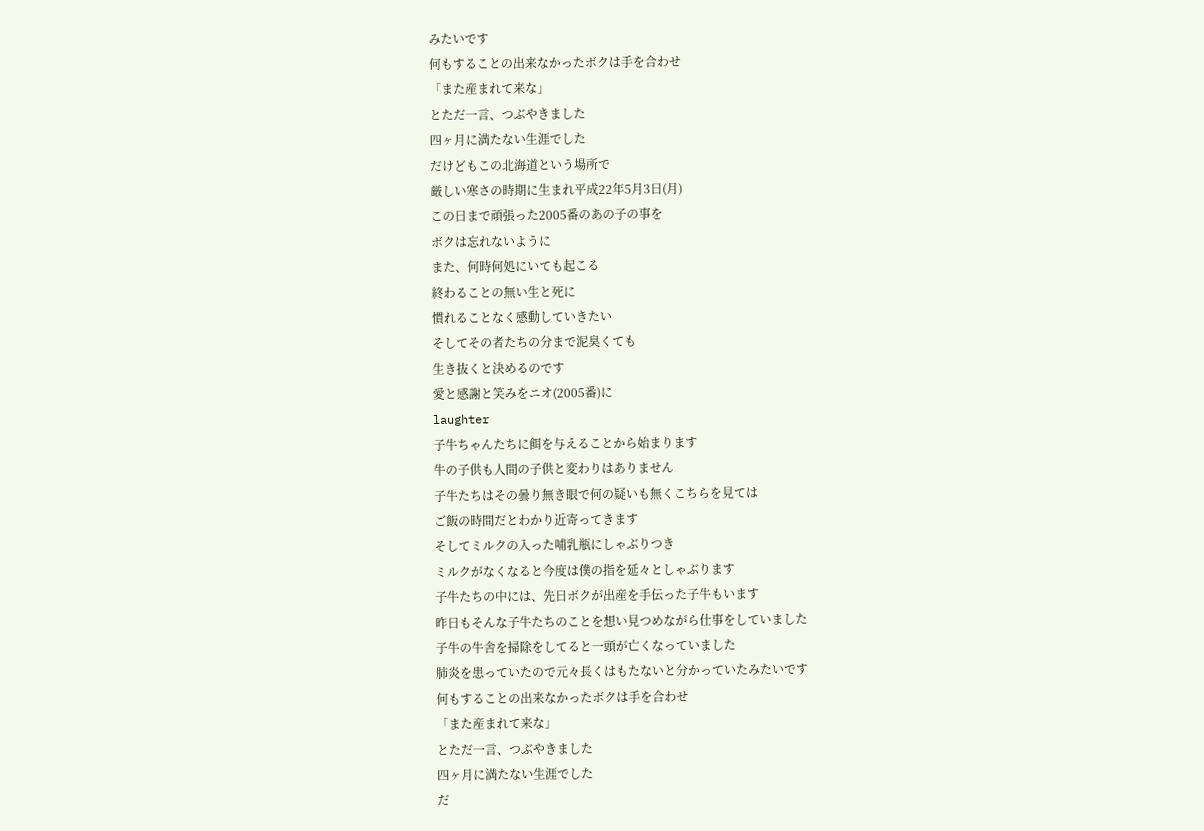みたいです
何もすることの出来なかったボクは手を合わせ
「また産まれて来な」
とただ一言、つぶやきました
四ヶ月に満たない生涯でした
だけどもこの北海道という場所で
厳しい寒さの時期に生まれ平成22年5月3日(月)
この日まで頑張った2005番のあの子の事を
ボクは忘れないように
また、何時何処にいても起こる
終わることの無い生と死に
慣れることなく感動していきたい
そしてその者たちの分まで泥臭くても
生き抜くと決めるのです
愛と感謝と笑みをニオ(2005番)に
laughter
子牛ちゃんたちに餌を与えることから始まります
牛の子供も人間の子供と変わりはありません
子牛たちはその曇り無き眼で何の疑いも無くこちらを見ては
ご飯の時間だとわかり近寄ってきます
そしてミルクの入った哺乳瓶にしゃぶりつき
ミルクがなくなると今度は僕の指を延々としゃぶります
子牛たちの中には、先日ボクが出産を手伝った子牛もいます
昨日もそんな子牛たちのことを想い見つめながら仕事をしていました
子牛の牛舎を掃除をしてると一頭が亡くなっていました
肺炎を患っていたので元々長くはもたないと分かっていたみたいです
何もすることの出来なかったボクは手を合わせ
「また産まれて来な」
とただ一言、つぶやきました
四ヶ月に満たない生涯でした
だ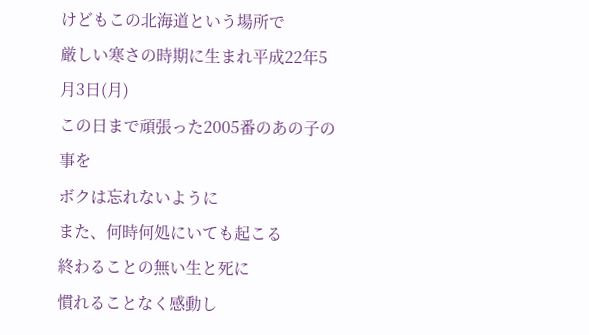けどもこの北海道という場所で
厳しい寒さの時期に生まれ平成22年5月3日(月)
この日まで頑張った2005番のあの子の事を
ボクは忘れないように
また、何時何処にいても起こる
終わることの無い生と死に
慣れることなく感動し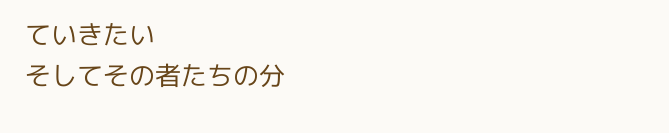ていきたい
そしてその者たちの分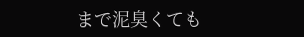まで泥臭くても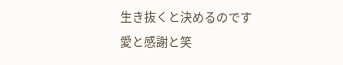生き抜くと決めるのです
愛と感謝と笑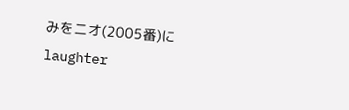みをニオ(2005番)に
laughter